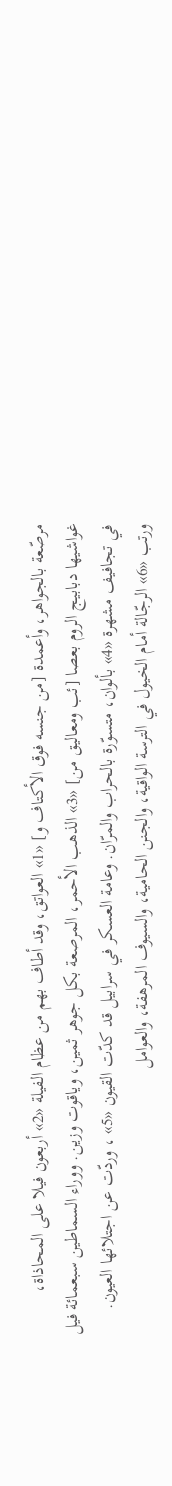مرصّعة بالجواهر، وأعمدة [من جنسه فوق الأكتاف و] «1» العواتق، وقد أطاف بهم من عظام الفيلة «2» أربعون فيلا على المحاذاة، غواشيها دبابيج الروم بعصا [ئب ومعاليق من] «3» الذهب الأحمر، المرصعة بكل جوهر ثمين، وياقوت وزين. ووراء السماطين سبعمائة فيل في تجافيف مشهرة «4» بألوان، متسوّرة بالحراب والمرّان. وعامة العسكر في سرابيل قد كدّت القيون «5» ، وردّت عن اجتلائها العيون. ورتب «6» الرجّالة أمام الخيول في الترسة الواقية، والجنن الحامية، والسيوف المرهفة، والعوامل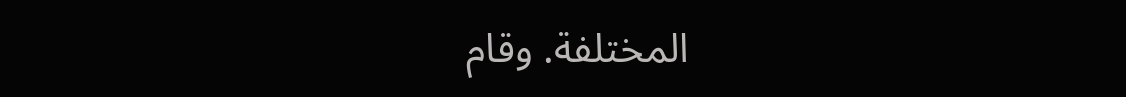المختلفة. وقام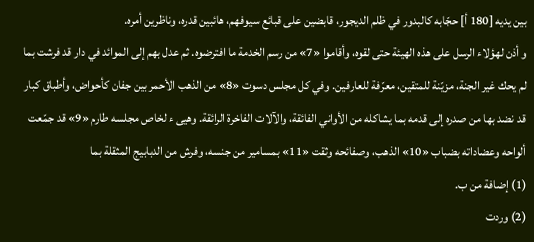بين يديه [180 أ] حجّابه كالبدور في ظلم الديجور، قابضين على قبائع سيوفهم، هائبين قدره، وناظرين أمره.
و أذن لهؤلاء الرسل على هذه الهيئة حتى لقوه، وأقاموا «7» من رسم الخدمة ما افترضوه. ثم عدل بهم إلى الموائد في دار قد فرشت بما لم يحك غير الجنة، مزيّنة للمتقين، معرّفة للعارفين. وفي كل مجلس دسوت «8» من الذهب الأحمر بين جفان كأحواض، وأطباق كبار قد نضد بها من صدره إلى قدمه بما يشاكله من الأواني الفائقة، والآلات الفاخرة الرائقة. وهيى ء لخاص مجلسه طارم «9» قد جمّعت ألواحه وعضاداته بضباب «10» الذهب، وصفائحه وثقت «11» بمسامير من جنسه، وفرش من الدبابيج المثقلة بما
(1) إضافة من ب.
(2) وردت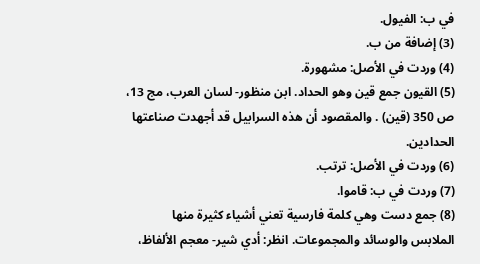في ب: الفيول.
(3) إضافة من ب.
(4) وردت في الأصل: مشهورة.
(5) القيون جمع قين وهو الحداد. ابن منظور- لسان العرب، مج 13، ص 350 (قين) . والمقصود أن هذه السرابيل قد أجهدت صناعتها الحدادين.
(6) وردت في الأصل: ترتب.
(7) وردت في ب: قاموا.
(8) جمع دست وهي كلمة فارسية تعني أشياء كثيرة منها الملابس والوسائد والمجموعات. انظر: أدي شير- معجم الألفاظ،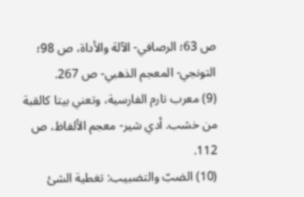ص 63؛ الرصافي- الآلة والأداة، ص 98؛ التونجي- المعجم الذهبي- ص 267.
(9) معرب تارم الفارسية، وتعني بيتا كالقبة من خشب. أدي شير- معجم الألفاظ، ص 112.
(10) الضبّ والتضبيب: تغطية الشئ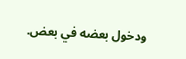ودخول بعضه في بعض.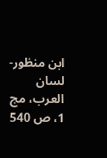ابن منظور- لسان العرب، مج 1، ص 540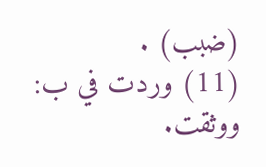(ضبب) .
(11) وردت في ب: ووثقت.